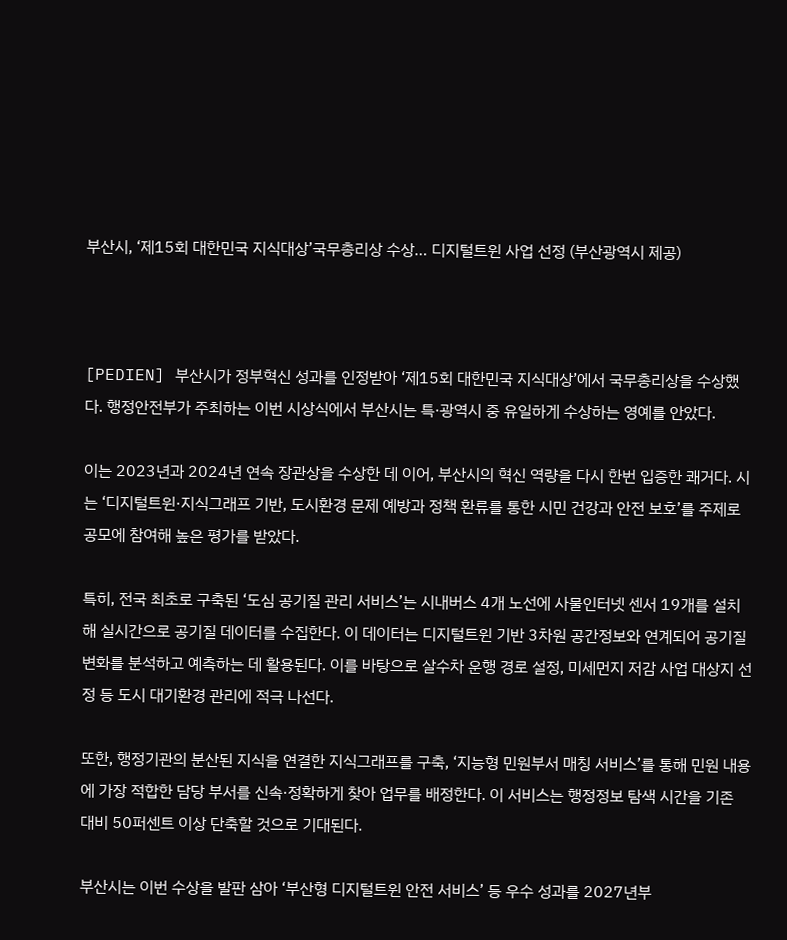부산시, ‘제15회 대한민국 지식대상’국무총리상 수상… 디지털트윈 사업 선정 (부산광역시 제공)



[PEDIEN] 부산시가 정부혁신 성과를 인정받아 ‘제15회 대한민국 지식대상’에서 국무총리상을 수상했다. 행정안전부가 주최하는 이번 시상식에서 부산시는 특·광역시 중 유일하게 수상하는 영예를 안았다.

이는 2023년과 2024년 연속 장관상을 수상한 데 이어, 부산시의 혁신 역량을 다시 한번 입증한 쾌거다. 시는 ‘디지털트윈·지식그래프 기반, 도시환경 문제 예방과 정책 환류를 통한 시민 건강과 안전 보호’를 주제로 공모에 참여해 높은 평가를 받았다.

특히, 전국 최초로 구축된 ‘도심 공기질 관리 서비스’는 시내버스 4개 노선에 사물인터넷 센서 19개를 설치해 실시간으로 공기질 데이터를 수집한다. 이 데이터는 디지털트윈 기반 3차원 공간정보와 연계되어 공기질 변화를 분석하고 예측하는 데 활용된다. 이를 바탕으로 살수차 운행 경로 설정, 미세먼지 저감 사업 대상지 선정 등 도시 대기환경 관리에 적극 나선다.

또한, 행정기관의 분산된 지식을 연결한 지식그래프를 구축, ‘지능형 민원부서 매칭 서비스’를 통해 민원 내용에 가장 적합한 담당 부서를 신속·정확하게 찾아 업무를 배정한다. 이 서비스는 행정정보 탐색 시간을 기존 대비 50퍼센트 이상 단축할 것으로 기대된다.

부산시는 이번 수상을 발판 삼아 ‘부산형 디지털트윈 안전 서비스’ 등 우수 성과를 2027년부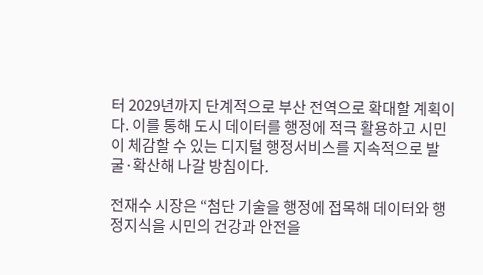터 2029년까지 단계적으로 부산 전역으로 확대할 계획이다. 이를 통해 도시 데이터를 행정에 적극 활용하고 시민이 체감할 수 있는 디지털 행정서비스를 지속적으로 발굴·확산해 나갈 방침이다.

전재수 시장은 “첨단 기술을 행정에 접목해 데이터와 행정지식을 시민의 건강과 안전을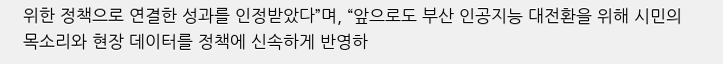위한 정책으로 연결한 성과를 인정받았다”며, “앞으로도 부산 인공지능 대전환을 위해 시민의 목소리와 현장 데이터를 정책에 신속하게 반영하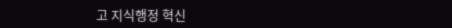고 지식행정 혁신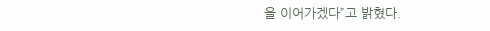을 이어가겠다”고 밝혔다.